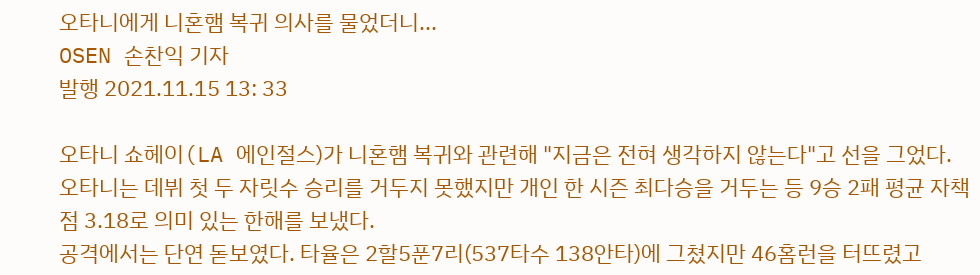오타니에게 니혼햄 복귀 의사를 물었더니...
OSEN 손찬익 기자
발행 2021.11.15 13: 33

오타니 쇼헤이(LA 에인절스)가 니혼햄 복귀와 관련해 "지금은 전혀 생각하지 않는다"고 선을 그었다.
오타니는 데뷔 첫 두 자릿수 승리를 거두지 못했지만 개인 한 시즌 최다승을 거두는 등 9승 2패 평균 자책점 3.18로 의미 있는 한해를 보냈다.
공격에서는 단연 돋보였다. 타율은 2할5푼7리(537타수 138안타)에 그쳤지만 46홈런을 터뜨렸고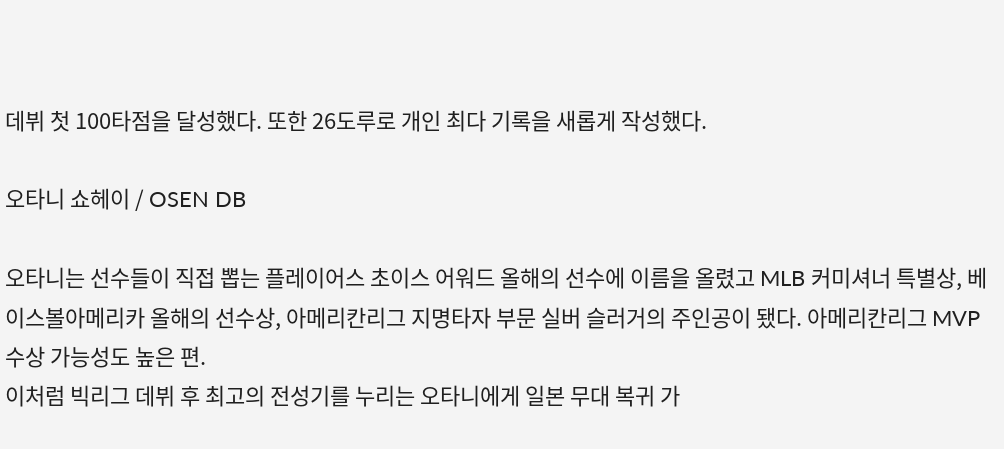데뷔 첫 100타점을 달성했다. 또한 26도루로 개인 최다 기록을 새롭게 작성했다.

오타니 쇼헤이 / OSEN DB

오타니는 선수들이 직접 뽑는 플레이어스 초이스 어워드 올해의 선수에 이름을 올렸고 MLB 커미셔너 특별상, 베이스볼아메리카 올해의 선수상, 아메리칸리그 지명타자 부문 실버 슬러거의 주인공이 됐다. 아메리칸리그 MVP 수상 가능성도 높은 편.
이처럼 빅리그 데뷔 후 최고의 전성기를 누리는 오타니에게 일본 무대 복귀 가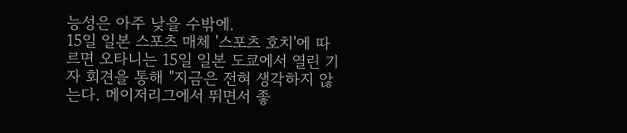능성은 아주 낮을 수밖에.
15일 일본 스포츠 매체 '스포츠 호치'에 따르면 오타니는 15일 일본 도쿄에서 열린 기자 회견을 통해 "지금은 전혀 생각하지 않는다. 메이저리그에서 뛰면서 좋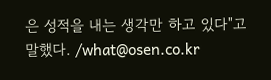은 성적을 내는 생각만 하고 있다"고 말했다. /what@osen.co.kr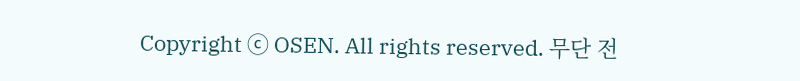Copyright ⓒ OSEN. All rights reserved. 무단 전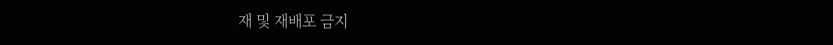재 및 재배포 금지